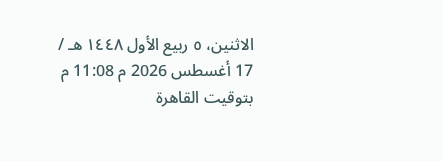الاثنين، ٥ ربيع الأول ١٤٤٨ هـ / 17 أغسطس 2026 م 11:08 م بتوقيت القاهرة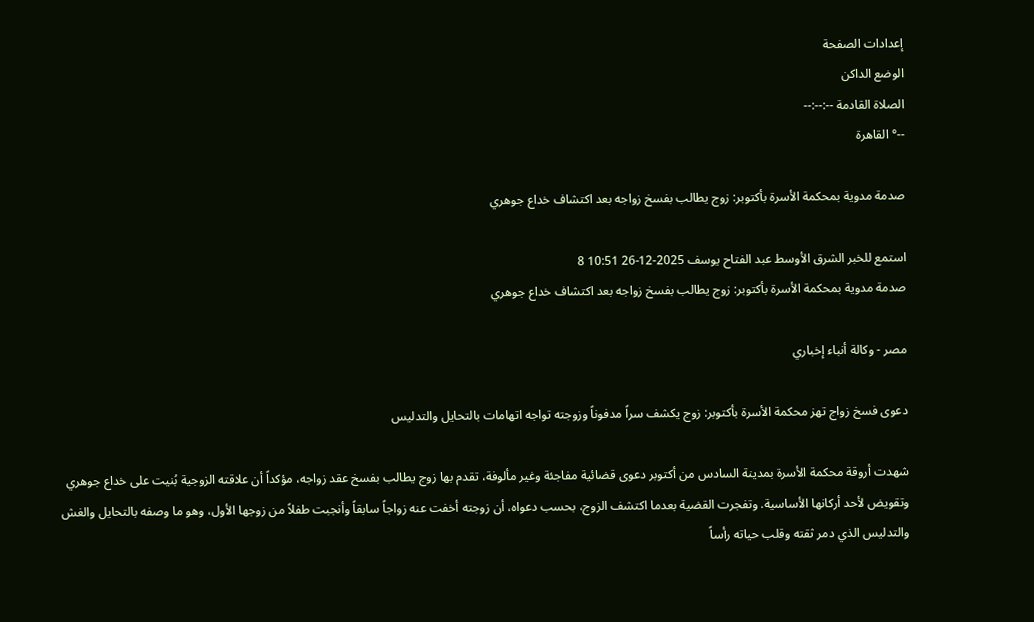إعدادات الصفحة
الوضع الداكن
الصلاة القادمة --:--:--
--° القاهرة

صدمة مدوية بمحكمة الأسرة بأكتوبر: زوج يطالب بفسخ زواجه بعد اكتشاف خداع جوهري

استمع للخبر الشرق الأوسط عبد الفتاح يوسف 2025-12-26 10:51 8
صدمة مدوية بمحكمة الأسرة بأكتوبر: زوج يطالب بفسخ زواجه بعد اكتشاف خداع جوهري

مصر - وكالة أنباء إخباري

دعوى فسخ زواج تهز محكمة الأسرة بأكتوبر: زوج يكشف سراً مدفوناً وزوجته تواجه اتهامات بالتحايل والتدليس

شهدت أروقة محكمة الأسرة بمدينة السادس من أكتوبر دعوى قضائية مفاجئة وغير مألوفة، تقدم بها زوج يطالب بفسخ عقد زواجه، مؤكداً أن علاقته الزوجية بُنيت على خداع جوهري وتقويض لأحد أركانها الأساسية. وتفجرت القضية بعدما اكتشف الزوج، بحسب دعواه، أن زوجته أخفت عنه زواجاً سابقاً وأنجبت طفلاً من زوجها الأول، وهو ما وصفه بالتحايل والغش والتدليس الذي دمر ثقته وقلب حياته رأساً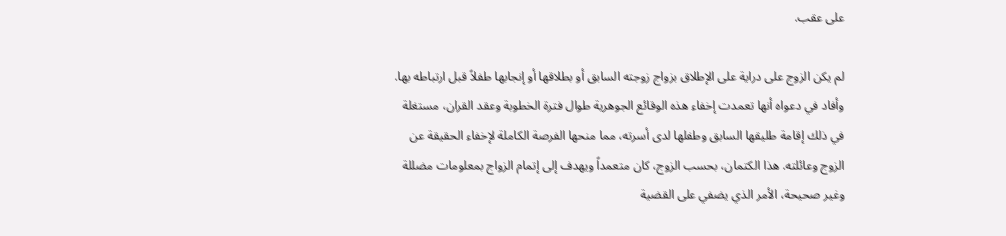على عقب.

لم يكن الزوج على دراية على الإطلاق بزواج زوجته السابق أو بطلاقها أو إنجابها طفلاً قبل ارتباطه بها. وأفاد في دعواه أنها تعمدت إخفاء هذه الوقائع الجوهرية طوال فترة الخطوبة وعقد القران، مستغلة في ذلك إقامة طليقها السابق وطفلها لدى أسرته، مما منحها الفرصة الكاملة لإخفاء الحقيقة عن الزوج وعائلته. هذا الكتمان، بحسب الزوج، كان متعمداً ويهدف إلى إتمام الزواج بمعلومات مضللة وغير صحيحة، الأمر الذي يضفي على القضية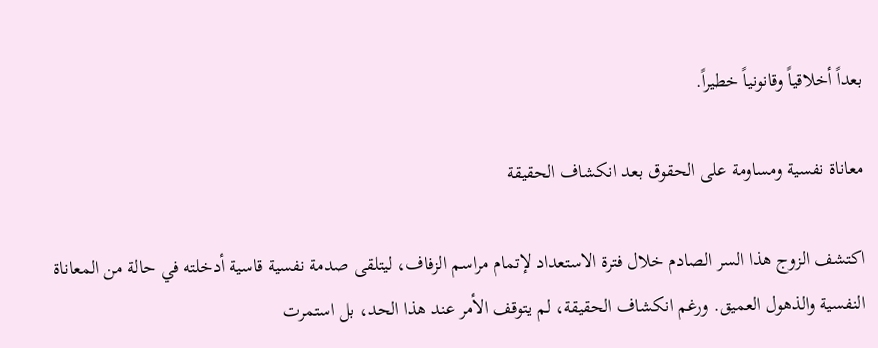بعداً أخلاقياً وقانونياً خطيراً.

معاناة نفسية ومساومة على الحقوق بعد انكشاف الحقيقة

اكتشف الزوج هذا السر الصادم خلال فترة الاستعداد لإتمام مراسم الزفاف، ليتلقى صدمة نفسية قاسية أدخلته في حالة من المعاناة النفسية والذهول العميق. ورغم انكشاف الحقيقة، لم يتوقف الأمر عند هذا الحد، بل استمرت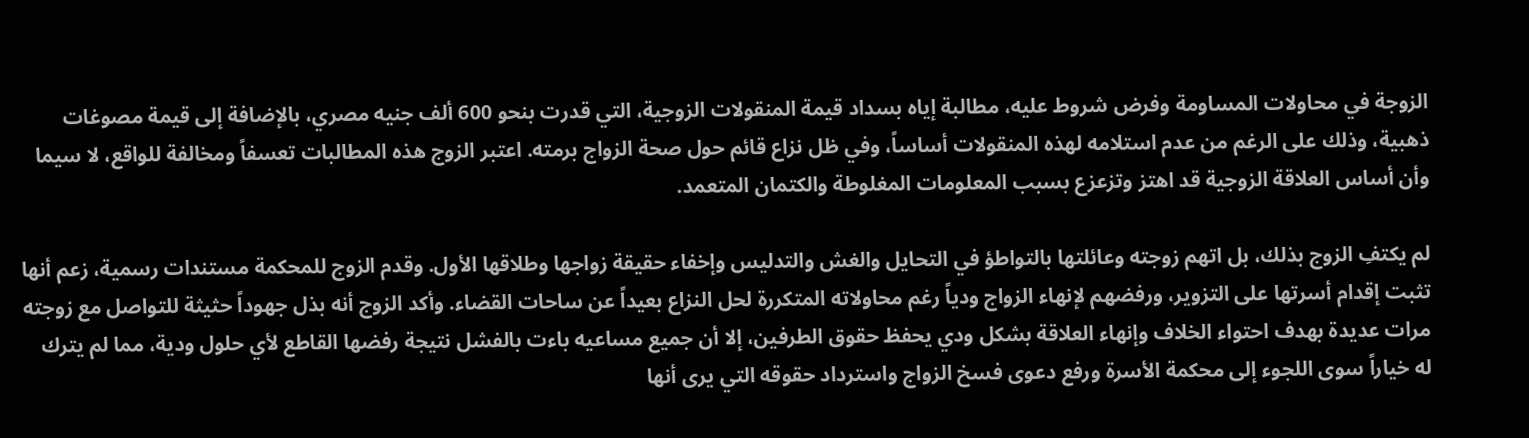الزوجة في محاولات المساومة وفرض شروط عليه، مطالبة إياه بسداد قيمة المنقولات الزوجية، التي قدرت بنحو 600 ألف جنيه مصري، بالإضافة إلى قيمة مصوغات ذهبية، وذلك على الرغم من عدم استلامه لهذه المنقولات أساساً، وفي ظل نزاع قائم حول صحة الزواج برمته. اعتبر الزوج هذه المطالبات تعسفاً ومخالفة للواقع، لا سيما وأن أساس العلاقة الزوجية قد اهتز وتزعزع بسبب المعلومات المغلوطة والكتمان المتعمد.

لم يكتفِ الزوج بذلك، بل اتهم زوجته وعائلتها بالتواطؤ في التحايل والغش والتدليس وإخفاء حقيقة زواجها وطلاقها الأول. وقدم الزوج للمحكمة مستندات رسمية، زعم أنها تثبت إقدام أسرتها على التزوير، ورفضهم لإنهاء الزواج ودياً رغم محاولاته المتكررة لحل النزاع بعيداً عن ساحات القضاء. وأكد الزوج أنه بذل جهوداً حثيثة للتواصل مع زوجته مرات عديدة بهدف احتواء الخلاف وإنهاء العلاقة بشكل ودي يحفظ حقوق الطرفين، إلا أن جميع مساعيه باءت بالفشل نتيجة رفضها القاطع لأي حلول ودية، مما لم يترك له خياراً سوى اللجوء إلى محكمة الأسرة ورفع دعوى فسخ الزواج واسترداد حقوقه التي يرى أنها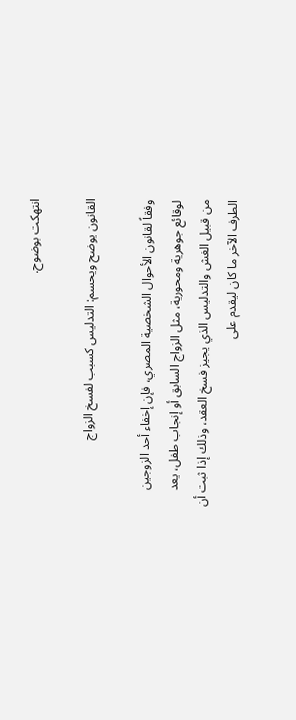انتهكت بوضوح.

القانون يوضح ويحسم: التدليس كسبب لفسخ الزواج

وفقاً لقانون الأحوال الشخصية المصري، فإن إخفاء أحد الزوجين لوقائع جوهرية ومحورية، مثل الزواج السابق أو إنجاب طفل، يعد من قبيل الغش والتدليس الذي يجيز فسخ العقد، وذلك إذا ثبت أن الطرف الآخر ما كان ليقدم على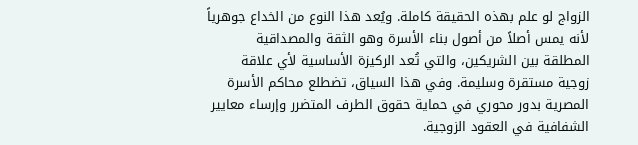الزواج لو علم بهذه الحقيقة كاملة. ويُعد هذا النوع من الخداع جوهرياً لأنه يمس أصلاً من أصول بناء الأسرة وهو الثقة والمصداقية المطلقة بين الشريكين، والتي تُعد الركيزة الأساسية لأي علاقة زوجية مستقرة وسليمة. وفي هذا السياق، تضطلع محاكم الأسرة المصرية بدور محوري في حماية حقوق الطرف المتضرر وإرساء معايير الشفافية في العقود الزوجية.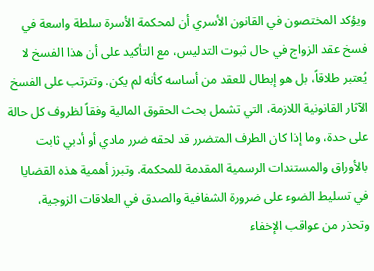ويؤكد المختصون في القانون الأسري أن لمحكمة الأسرة سلطة واسعة في فسخ عقد الزواج في حال ثبوت التدليس، مع التأكيد على أن هذا الفسخ لا يُعتبر طلاقاً، بل هو إبطال للعقد من أساسه كأنه لم يكن. وتترتب على الفسخ الآثار القانونية اللازمة، التي تشمل بحث الحقوق المالية وفقاً لظروف كل حالة على حدة، وما إذا كان الطرف المتضرر قد لحقه ضرر مادي أو أدبي ثابت بالأوراق والمستندات الرسمية المقدمة للمحكمة. وتبرز أهمية هذه القضايا في تسليط الضوء على ضرورة الشفافية والصدق في العلاقات الزوجية، وتحذر من عواقب الإخفاء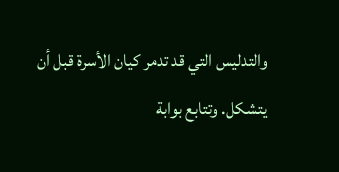والتدليس التي قد تدمر كيان الأسرة قبل أن يتشكل. وتتابع بوابة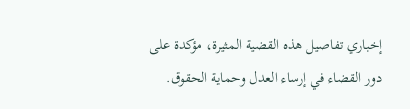إخباري تفاصيل هذه القضية المثيرة، مؤكدة على دور القضاء في إرساء العدل وحماية الحقوق.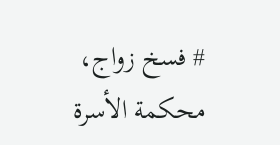# فسخ زواج، محكمة الأسرة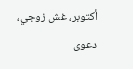أكتوبر، غش زوجي، دعوى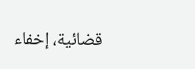قضائية، إخفاء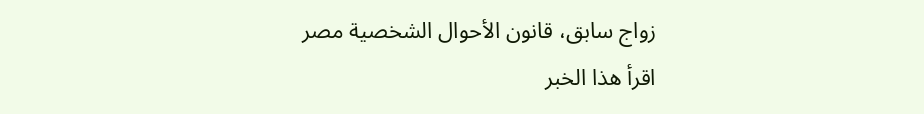زواج سابق، قانون الأحوال الشخصية مصر
اقرأ هذا الخبر